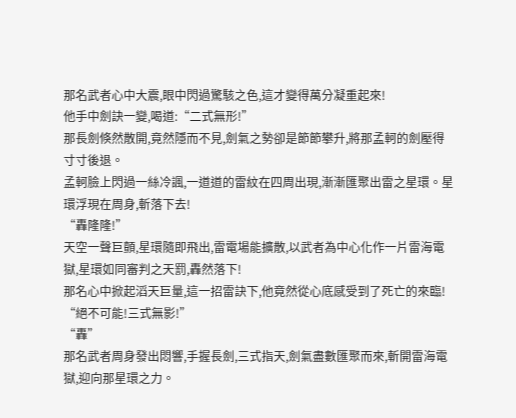那名武者心中大震,眼中閃過驚駭之色,這才變得萬分凝重起來!
他手中劍訣一變,喝道:“二式無形!”
那長劍倏然散開,竟然隱而不見,劍氣之勢卻是節節攀升,將那孟軻的劍壓得寸寸後退。
孟軻臉上閃過一絲冷諷,一道道的雷紋在四周出現,漸漸匯聚出雷之星環。星環浮現在周身,斬落下去!
“轟隆隆!”
天空一聲巨顫,星環隨即飛出,雷電場能擴散,以武者為中心化作一片雷海電獄,星環如同審判之天罰,轟然落下!
那名心中掀起滔天巨量,這一招雷訣下,他竟然從心底感受到了死亡的來臨!
“絕不可能!三式無影!”
“轟”
那名武者周身發出悶響,手握長劍,三式指天,劍氣盡數匯聚而來,斬開雷海電獄,迎向那星環之力。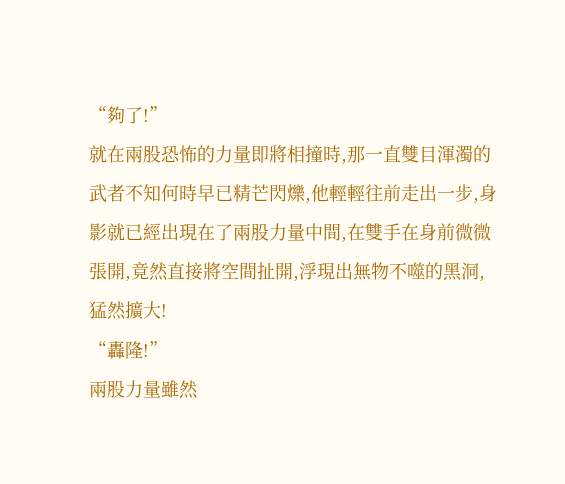“夠了!”
就在兩股恐怖的力量即將相撞時,那一直雙目渾濁的武者不知何時早已精芒閃爍,他輕輕往前走出一步,身影就已經出現在了兩股力量中間,在雙手在身前微微張開,竟然直接將空間扯開,浮現出無物不噬的黑洞,猛然擴大!
“轟隆!”
兩股力量雖然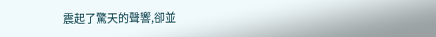震起了驚天的聲響,卻並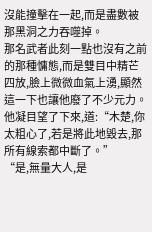沒能撞擊在一起,而是盡數被那黑洞之力吞噬掉。
那名武者此刻一點也沒有之前的那種慵態,而是雙目中精芒四放,臉上微微血氣上湧,顯然這一下也讓他廢了不少元力。他凝目望了下來,道:“木楚,你太粗心了,若是將此地毀去,那所有線索都中斷了。”
“是,無量大人,是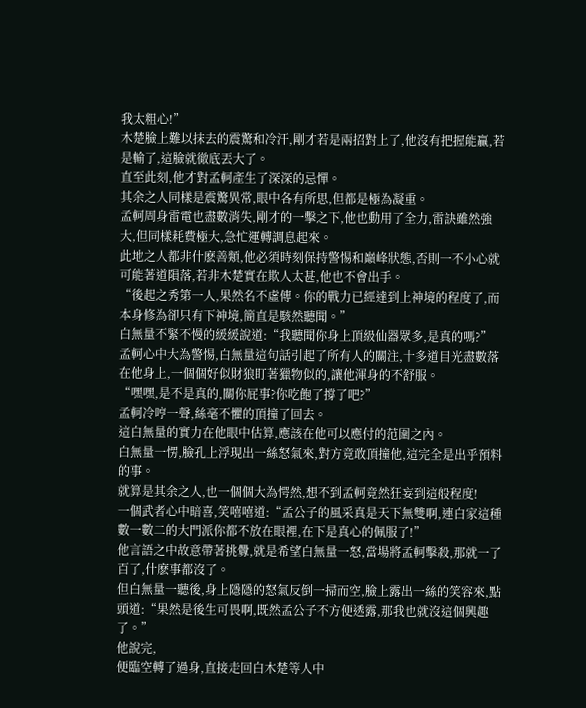我太粗心!”
木楚臉上難以抹去的震驚和冷汗,剛才若是兩招對上了,他沒有把握能贏,若是輸了,這臉就徹底丟大了。
直至此刻,他才對孟軻產生了深深的忌憚。
其余之人同樣是震驚異常,眼中各有所思,但都是極為凝重。
孟軻周身雷電也盡數消失,剛才的一擊之下,他也動用了全力,雷訣雖然強大,但同樣耗費極大,急忙運轉調息起來。
此地之人都非什麽善類,他必須時刻保持警惕和巔峰狀態,否則一不小心就可能著道隕落,若非木楚實在欺人太甚,他也不會出手。
“後起之秀第一人,果然名不虛傳。你的戰力已經達到上神境的程度了,而本身修為卻只有下神境,簡直是駭然聽聞。”
白無量不緊不慢的緩緩說道:“我聽聞你身上頂級仙器眾多,是真的嗎?”
孟軻心中大為警惕,白無量這句話引起了所有人的關注,十多道目光盡數落在他身上,一個個好似財狼盯著獵物似的,讓他渾身的不舒服。
“嘿嘿,是不是真的,關你屁事?你吃飽了撐了吧?”
孟軻冷哼一聲,絲毫不懼的頂撞了回去。
這白無量的實力在他眼中估算,應該在他可以應付的范圍之內。
白無量一愣,臉孔上浮現出一絲怒氣來,對方竟敢頂撞他,這完全是出乎預料的事。
就算是其余之人,也一個個大為愕然,想不到孟軻竟然狂妄到這般程度!
一個武者心中暗喜,笑嘻嘻道:“孟公子的風采真是天下無雙啊,連白家這種數一數二的大門派你都不放在眼裡,在下是真心的佩服了!”
他言語之中故意帶著挑釁,就是希望白無量一怒,當場將孟軻擊殺,那就一了百了,什麽事都沒了。
但白無量一聽後,身上隱隱的怒氣反倒一掃而空,臉上露出一絲的笑容來,點頭道:“果然是後生可畏啊,既然孟公子不方便透露,那我也就沒這個興趣了。”
他說完,
便臨空轉了過身,直接走回白木楚等人中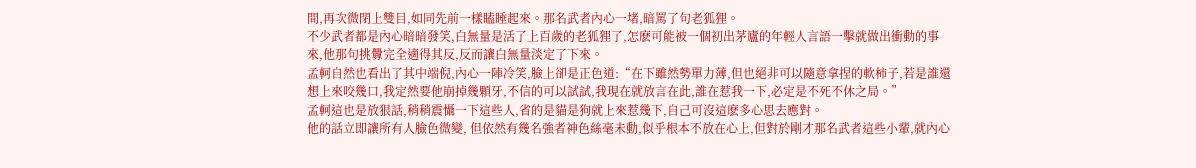間,再次微閉上雙目,如同先前一樣瞌睡起來。那名武者內心一堵,暗罵了句老狐狸。
不少武者都是內心暗暗發笑,白無量是活了上百歲的老狐狸了,怎麽可能被一個初出茅廬的年輕人言語一擊就做出衝動的事來,他那句挑釁完全適得其反,反而讓白無量淡定了下來。
孟軻自然也看出了其中端倪,內心一陣冷笑,臉上卻是正色道:“在下雖然勢單力薄,但也絕非可以隨意拿捏的軟柿子,若是誰還想上來咬幾口,我定然要他崩掉幾顆牙,不信的可以試試,我現在就放言在此,誰在惹我一下,必定是不死不休之局。”
孟軻這也是放狠話,稍稍震懾一下這些人,省的是貓是狗就上來惹幾下,自己可沒這麽多心思去應對。
他的話立即讓所有人臉色微變, 但依然有幾名強者神色絲毫未動,似乎根本不放在心上,但對於剛才那名武者這些小輩,就內心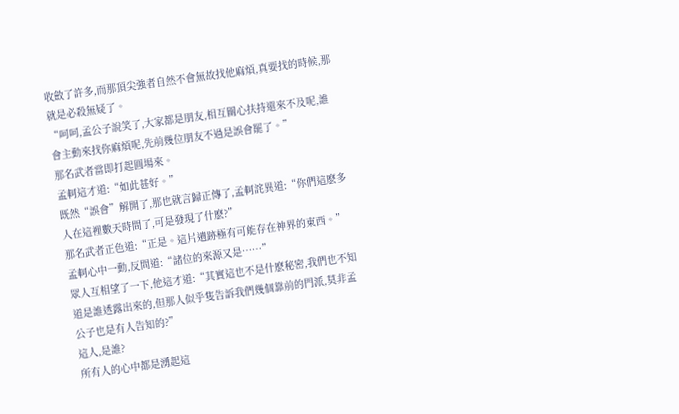收斂了許多,而那頂尖強者自然不會無故找他麻煩,真要找的時候,那就是必殺無疑了。
“呵呵,孟公子說笑了,大家都是朋友,相互關心扶持還來不及呢,誰會主動來找你麻煩呢,先前幾位朋友不過是誤會罷了。”
那名武者當即打起圓場來。
孟軻這才道:“如此甚好。”
既然“誤會”解開了,那也就言歸正傳了,孟軻詫異道:“你們這麽多人在這裡數天時間了,可是發現了什麽?”
那名武者正色道:“正是。這片遺跡極有可能存在神界的東西。”
孟軻心中一動,反問道:“諸位的來源又是……”
眾人互相望了一下,他這才道:“其實這也不是什麽秘密,我們也不知道是誰透露出來的,但那人似乎隻告訴我們幾個靠前的門派,莫非孟公子也是有人告知的?”
這人,是誰?
所有人的心中都是湧起這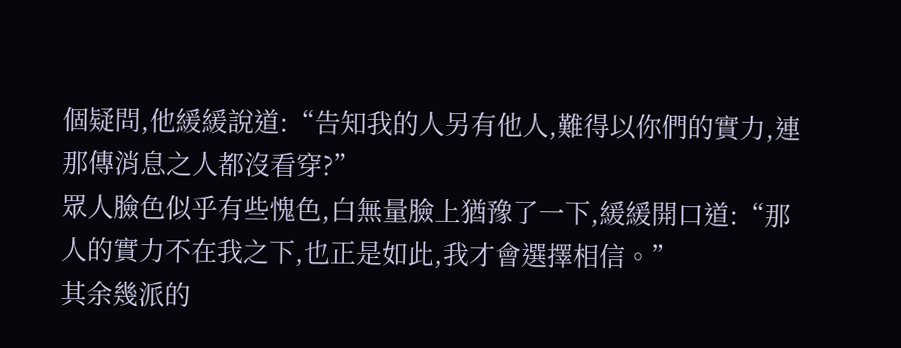個疑問,他緩緩說道:“告知我的人另有他人,難得以你們的實力,連那傳消息之人都沒看穿?”
眾人臉色似乎有些愧色,白無量臉上猶豫了一下,緩緩開口道:“那人的實力不在我之下,也正是如此,我才會選擇相信。”
其余幾派的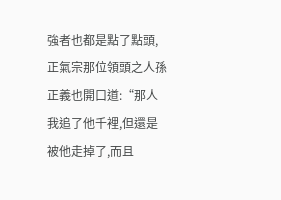強者也都是點了點頭,正氣宗那位領頭之人孫正義也開口道:“那人我追了他千裡,但還是被他走掉了,而且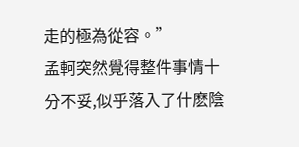走的極為從容。”
孟軻突然覺得整件事情十分不妥,似乎落入了什麽陰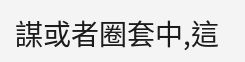謀或者圈套中,這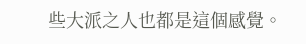些大派之人也都是這個感覺。